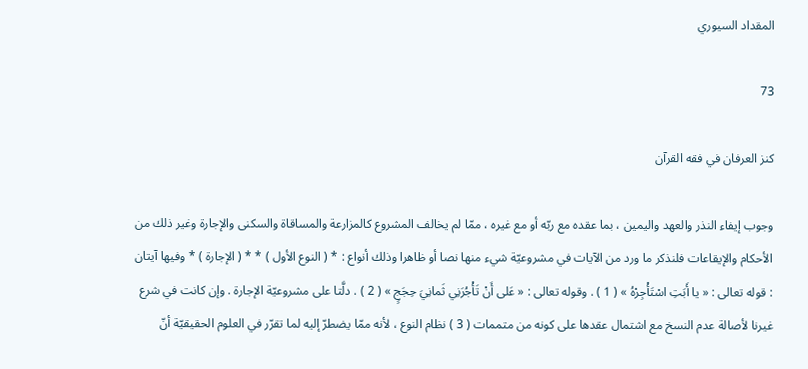المقداد السيوري

73

كنز العرفان في فقه القرآن

وجوب إيفاء النذر والعهد واليمين ، بما عقده مع ربّه أو مع غيره ، ممّا لم يخالف المشروع كالمزارعة والمساقاة والسكنى والإجارة وغير ذلك من الأحكام والإيقاعات فلنذكر ما ورد من الآيات في مشروعيّة شيء منها نصا أو ظاهرا وذلك أنواع : * ( النوع الأول ) * * ( الإجارة ) * وفيها آيتان : قوله تعالى : « يا أَبَتِ اسْتَأْجِرْهُ » ( 1 ) . وقوله تعالى : « عَلى أَنْ تَأْجُرَنِي ثَمانِيَ حِجَجٍ » ( 2 ) . دلَّتا على مشروعيّة الإجارة . وإن كانت في شرع غيرنا لأصالة عدم النسخ مع اشتمال عقدها على كونه من متممات ( 3 ) نظام النوع ، لأنه ممّا يضطرّ إليه لما تقرّر في العلوم الحقيقيّة أنّ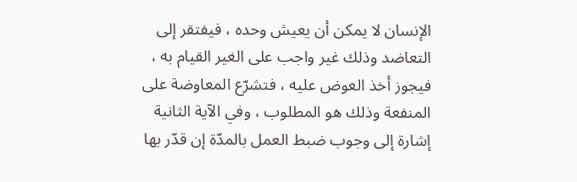الإنسان لا يمكن أن يعيش وحده ، فيفتقر إلى التعاضد وذلك غير واجب على الغير القيام به ، فيجوز أخذ العوض عليه ، فتشرّع المعاوضة على المنفعة وذلك هو المطلوب ، وفي الآية الثانية إشارة إلى وجوب ضبط العمل بالمدّة إن قدّر بها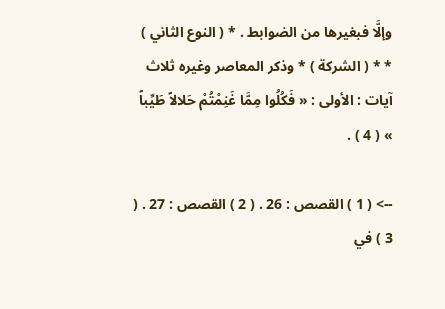وإلَّا فبغيرها من الضوابط . * ( النوع الثاني ) * * ( الشركة ) * وذكر المعاصر وغيره ثلاث آيات : الأولى : « فَكُلُوا مِمَّا غَنِمْتُمْ حَلالاً طَيِّباً » ( 4 ) .

--> ( 1 ) القصص : 26 . ( 2 ) القصص : 27 . ( 3 ) في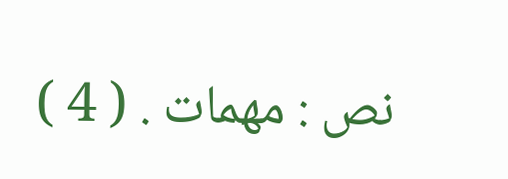نص : مهمات . ( 4 )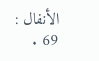الأنفال : 69 .